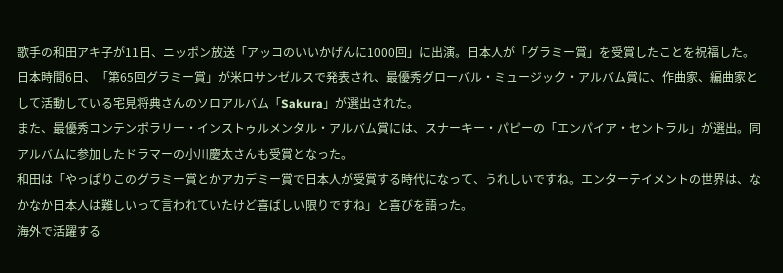歌手の和田アキ子が11日、ニッポン放送「アッコのいいかげんに1000回」に出演。日本人が「グラミー賞」を受賞したことを祝福した。
日本時間6日、「第65回グラミー賞」が米ロサンゼルスで発表され、最優秀グローバル・ミュージック・アルバム賞に、作曲家、編曲家として活動している宅見将典さんのソロアルバム「Sakura」が選出された。
また、最優秀コンテンポラリー・インストゥルメンタル・アルバム賞には、スナーキー・パピーの「エンパイア・セントラル」が選出。同アルバムに参加したドラマーの小川慶太さんも受賞となった。
和田は「やっぱりこのグラミー賞とかアカデミー賞で日本人が受賞する時代になって、うれしいですね。エンターテイメントの世界は、なかなか日本人は難しいって言われていたけど喜ばしい限りですね」と喜びを語った。
海外で活躍する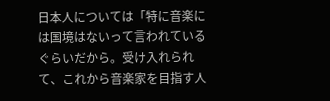日本人については「特に音楽には国境はないって言われているぐらいだから。受け入れられて、これから音楽家を目指す人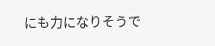にも力になりそうで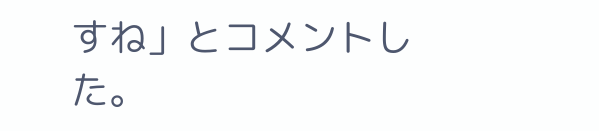すね」とコメントした。